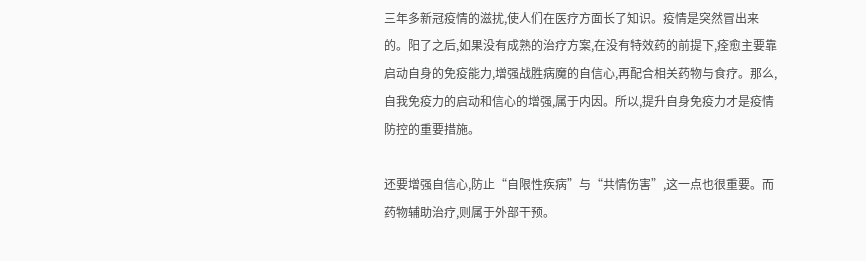三年多新冠疫情的滋扰,使人们在医疗方面长了知识。疫情是突然冒出来的。阳了之后,如果没有成熟的治疗方案,在没有特效药的前提下,痊愈主要靠启动自身的免疫能力,增强战胜病魔的自信心,再配合相关药物与食疗。那么,自我免疫力的启动和信心的增强,属于内因。所以,提升自身免疫力才是疫情防控的重要措施。

还要增强自信心,防止“自限性疾病”与“共情伤害”,这一点也很重要。而药物辅助治疗,则属于外部干预。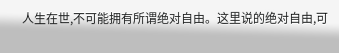人生在世,不可能拥有所谓绝对自由。这里说的绝对自由,可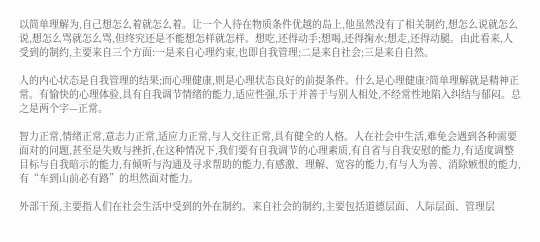以简单理解为,自己想怎么着就怎么着。让一个人待在物质条件优越的岛上,他虽然没有了相关制约,想怎么说就怎么说,想怎么骂就怎么骂,但终究还是不能想怎样就怎样。想吃,还得动手;想喝,还得掬水;想走,还得动腿。由此看来,人受到的制约,主要来自三个方面:一是来自心理约束,也即自我管理;二是来自社会;三是来自自然。

人的内心状态是自我管理的结果;而心理健康,则是心理状态良好的前提条件。什么是心理健康?简单理解就是精神正常。有愉快的心理体验,具有自我调节情绪的能力,适应性强,乐于并善于与别人相处,不经常性地陷入纠结与郁闷。总之是两个字—正常。

智力正常,情绪正常,意志力正常,适应力正常,与人交往正常,具有健全的人格。人在社会中生活,难免会遇到各种需要面对的问题,甚至是失败与挫折,在这种情况下,我们要有自我调节的心理素质,有自省与自我安慰的能力,有适度调整目标与自我暗示的能力,有倾听与沟通及寻求帮助的能力,有感激、理解、宽容的能力,有与人为善、消除嫉恨的能力,有“车到山前必有路”的坦然面对能力。

外部干预,主要指人们在社会生活中受到的外在制约。来自社会的制约,主要包括道德层面、人际层面、管理层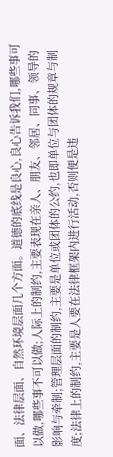面、法律层面、自然环境层面几个方面。道德的底线是良心,良心告诉我们,哪些事可以做,哪些事不可以做;人际上的制约,主要表现在亲人、朋友、邻居、同事、领导的影响与牵制;管理层面的制约,主要是单位或团体的公约,也即单位与团体的规章与制度;法律上的制约,主要是人要在法律框架内进行活动,否则便是违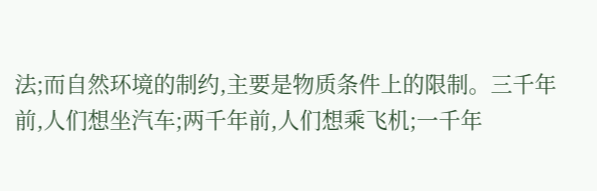法;而自然环境的制约,主要是物质条件上的限制。三千年前,人们想坐汽车;两千年前,人们想乘飞机;一千年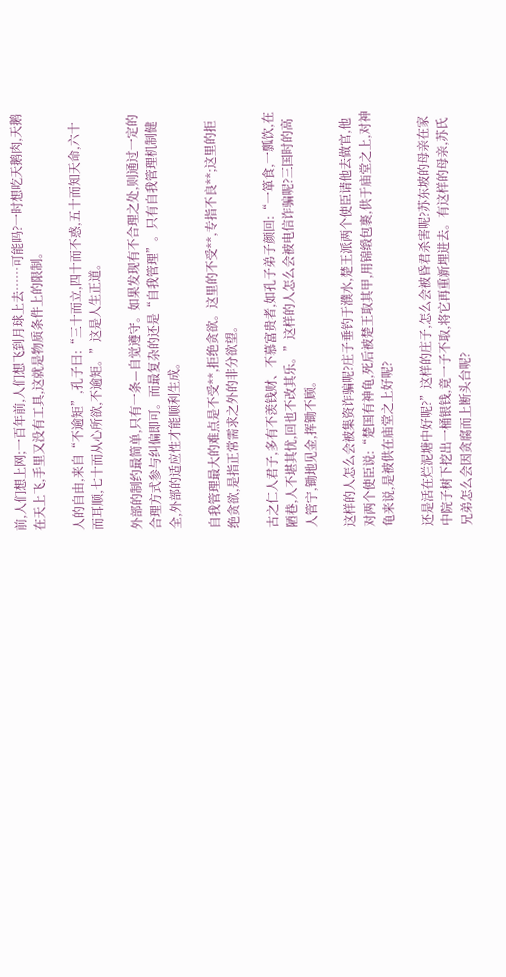前,人们想上网;一百年前,人们想飞到月球上去……可能吗?一时想吃天鹅肉,天鹅在天上飞,手里又没有工具,这就是物质条件上的限制。

人的自由,来自“不逾矩”,孔子曰:“三十而立,四十而不惑,五十而知天命,六十而耳顺,七十而从心所欲,不逾矩。”这是人生正道。

外部的制约最简单,只有一条—自觉遵守。如果发现有不合理之处,则通过一定的合理方式参与纠偏即可。而最复杂的还是“自我管理”。只有自我管理机制健全,外部的适应性才能顺利生成。

自我管理最大的难点是不受**,拒绝贪欲。这里的不受**,专指不良**;这里的拒绝贪欲,是指正常需求之外的非分欲望。

古之仁人君子,多有不羡钱财、不慕富贵者,如孔子弟子颜回:“一箪食,一瓢饮,在陋巷,人不堪其忧,回也不改其乐。”这样的人怎么会被电信诈骗呢?三国时的高人管宁,锄地见金,挥锄不顾。

这样的人怎么会被集资诈骗呢?庄子垂钓于濮水,楚王派两个使臣请他去做官,他对两个使臣说:“楚国有神龟,死后被楚王取其甲,用锦缎包裹,供于庙堂之上,对神龟来说,是被供在庙堂之上好呢?

还是活在烂泥塘中好呢?”这样的庄子,怎么会被昏君杀害呢?苏东坡的母亲在家中院子树下挖出一桶银钱,竟一子不取,将它再重新埋进去。有这样的母亲,苏氏兄弟怎么会因贪腐而上断头台呢?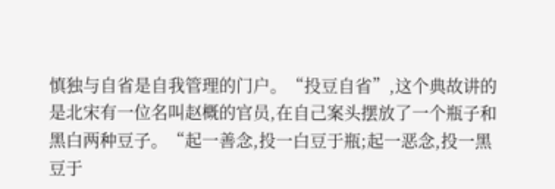慎独与自省是自我管理的门户。“投豆自省”,这个典故讲的是北宋有一位名叫赵概的官员,在自己案头摆放了一个瓶子和黑白两种豆子。“起一善念,投一白豆于瓶;起一恶念,投一黑豆于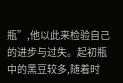瓶”,他以此来检验自己的进步与过失。起初瓶中的黑豆较多,随着时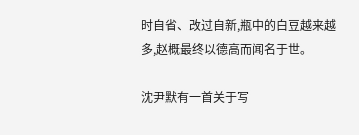时自省、改过自新,瓶中的白豆越来越多,赵概最终以德高而闻名于世。

沈尹默有一首关于写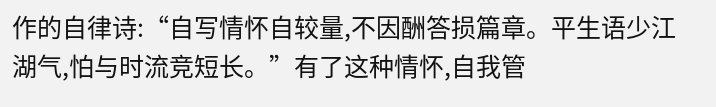作的自律诗:“自写情怀自较量,不因酬答损篇章。平生语少江湖气,怕与时流竞短长。”有了这种情怀,自我管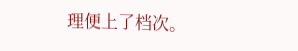理便上了档次。